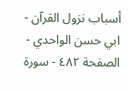أسباب نزول القرآن - ابي حسن الواحدي - الصفحة ٤٨٢ - سورة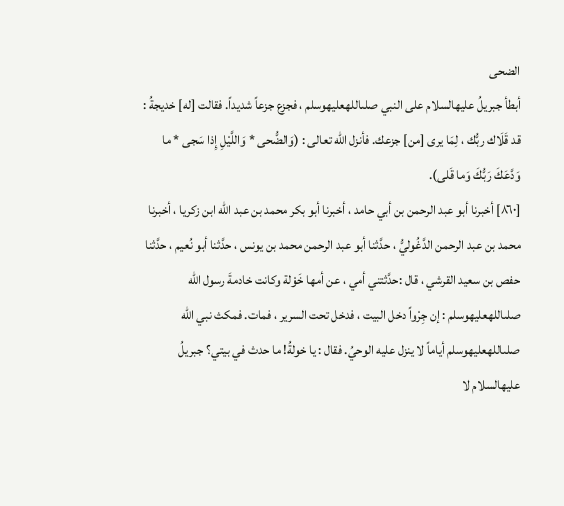الضحى
أبطأ جبريلُ عليهالسلام على النبي صلىاللهعليهوسلم ، فجزع جزعاً شديداً. فقالت [له] خديجةُ : قد قَلَاك ربُّك ، لِمَا يرى [من] جزعك. فأنزل الله تعالى : (وَالضُّحى * وَاللَّيْلِ إِذا سَجى * ما وَدَّعَكَ رَبُّكَ وَما قَلى).
[٨٦٠] أخبرنا أبو عبد الرحمن بن أبي حامد ، أخبرنا أبو بكر محمد بن عبد الله ابن زكريا ، أخبرنا محمد بن عبد الرحمن الدَّغُوليُّ ، حدَّثنا أبو عبد الرحمن محمد بن يونس ، حدَّثنا أبو نُعيم ، حدَّثنا حفص بن سعيد القرشي ، قال :حدَّثتني أمي ، عن أمها خَوْلة وكانت خادمةَ رسول الله صلىاللهعليهوسلم : إن جِرْواً دخل البيت ، فدخل تحت السرير ، فمات. فمكث نبي الله صلىاللهعليهوسلم أياماً لا ينزل عليه الوحيُ. فقال : يا خولةُ! ما حدث في بيتي؟ جبريلُ عليهالسلام لا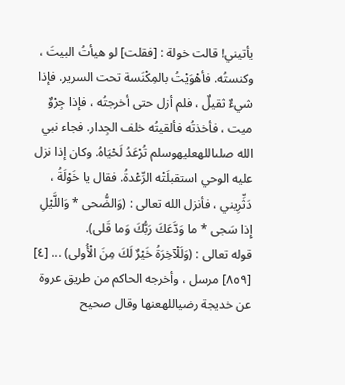يأتيني! قالت خولة : [فقلت] لو هيأتُ البيتَ ، وكنستُه. فأهْوَيْتُ بالمِكْنَسة تحت السرير. فإذا شيءٌ ثقيلٌ ، فلم أزل حتى أخرجتُه ، فإذا جِرْوٌ ميت ، فأخذتُه فألقيتُه خلف الجِدار. فجاء نبي الله صلىاللهعليهوسلم تُرْعَدُ لَحْيَاهُ. وكان إذا نزل عليه الوحي استقبلَتْه الرِّعْدةُ. فقال يا خَوْلَةُ ، دَثِّرِيني ، فأنزل الله تعالى : (وَالضُّحى * وَاللَّيْلِ إِذا سَجى * ما وَدَّعَكَ رَبُّكَ وَما قَلى).
قوله تعالى : (وَلَلْآخِرَةُ خَيْرٌ لَكَ مِنَ الْأُولى) ... [٤]
[٨٥٩] مرسل ، وأخرجه الحاكم من طريق عروة عن خديجة رضياللهعنها وقال صحيح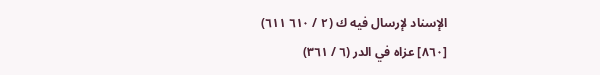الإسناد لإرسال فيه ك (٢ / ٦١٠ ٦١١)
[٨٦٠] عزاه في الدر (٦ / ٣٦١)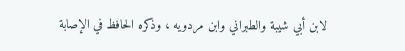لابن أبي شيبة والطبراني وابن مردويه ، وذكره الحافظ في الإصابة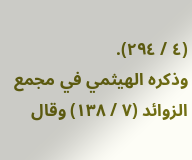(٤ / ٢٩٤).
وذكره الهيثمي في مجمع الزوائد (٧ / ١٣٨) وقال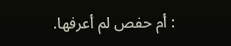: أم حفص لم أعرفها.